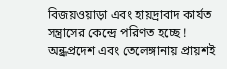বিজয়ওয়াড়া এবং হায়দ্রাবাদ কার্যত সন্ত্রাসের কেন্দ্রে পরিণত হচ্ছে ! অন্ধ্রপ্রদেশ এবং তেলেঙ্গানায় প্রায়শই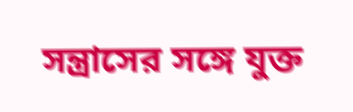সন্ত্রাসের সঙ্গে যুক্ত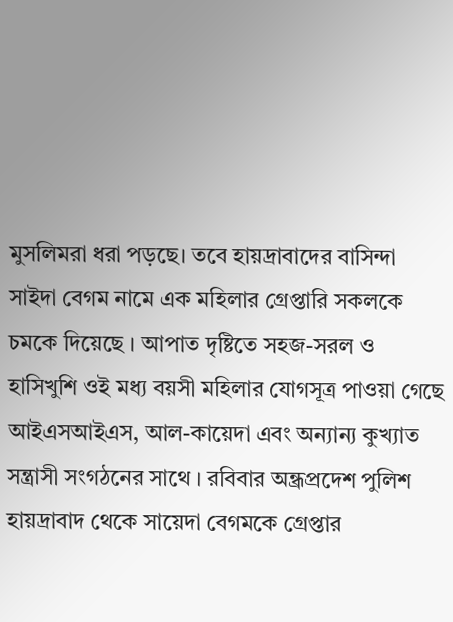মুসলিমরা ধরা পড়ছে। তবে হায়দ্রাবাদের বাসিন্দা সাইদা বেগম নামে এক মহিলার গ্রেপ্তারি সকলকে চমকে দিয়েছে । আপাত দৃষ্টিতে সহজ-সরল ও হাসিখুশি ওই মধ্য বয়সী মহিলার যোগসূত্র পাওয়া গেছে আইএসআইএস, আল-কায়েদা এবং অন্যান্য কুখ্যাত সন্ত্রাসী সংগঠনের সাথে । রবিবার অন্ধ্রপ্রদেশ পুলিশ হায়দ্রাবাদ থেকে সায়েদা বেগমকে গ্রেপ্তার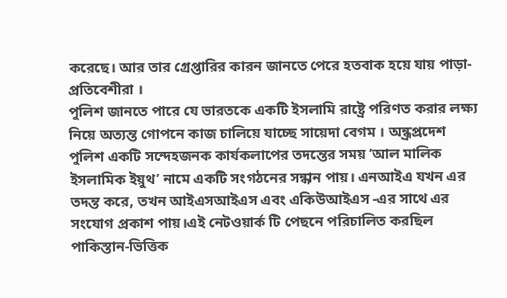করেছে। আর তার গ্রেপ্তারির কারন জানতে পেরে হতবাক হয়ে যায় পাড়া-প্রতিবেশীরা ।
পুলিশ জানতে পারে যে ভারতকে একটি ইসলামি রাষ্ট্রে পরিণত করার লক্ষ্য নিয়ে অত্যন্ত গোপনে কাজ চালিয়ে যাচ্ছে সায়েদা বেগম । অন্ধ্রপ্রদেশ পুলিশ একটি সন্দেহজনক কার্যকলাপের তদন্তের সময় ‘আল মালিক ইসলামিক ইয়ুথ’ নামে একটি সংগঠনের সন্ধান পায়। এনআইএ যখন এর তদন্ত করে, তখন আইএসআইএস এবং একিউআইএস -এর সাথে এর সংযোগ প্রকাশ পায়।এই নেটওয়ার্ক টি পেছনে পরিচালিত করছিল পাকিস্তান-ভিত্তিক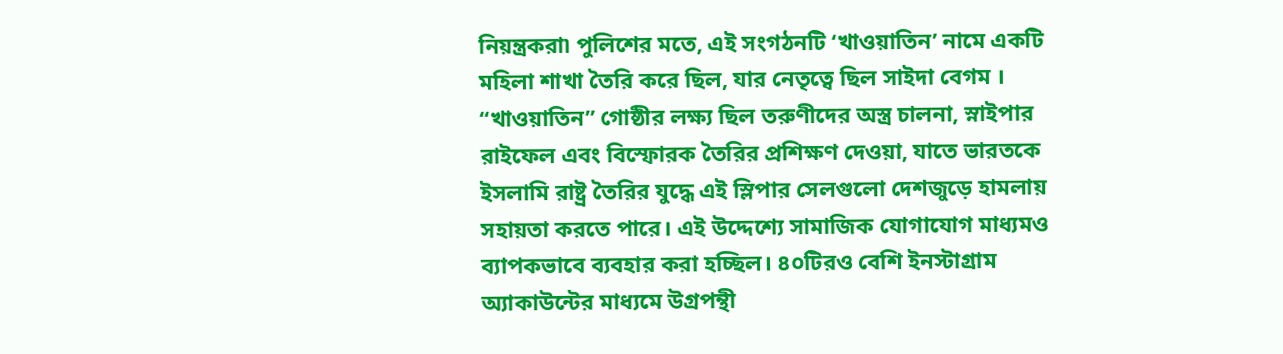নিয়ন্ত্রকরা৷ পুলিশের মতে, এই সংগঠনটি ‘খাওয়াতিন’ নামে একটি মহিলা শাখা তৈরি করে ছিল, যার নেতৃত্বে ছিল সাইদা বেগম ।
“খাওয়াতিন” গোষ্ঠীর লক্ষ্য ছিল তরুণীদের অস্ত্র চালনা, স্নাইপার রাইফেল এবং বিস্ফোরক তৈরির প্রশিক্ষণ দেওয়া, যাতে ভারতকে ইসলামি রাষ্ট্র তৈরির যুদ্ধে এই স্লিপার সেলগুলো দেশজুড়ে হামলায় সহায়তা করতে পারে। এই উদ্দেশ্যে সামাজিক যোগাযোগ মাধ্যমও ব্যাপকভাবে ব্যবহার করা হচ্ছিল। ৪০টিরও বেশি ইনস্টাগ্রাম অ্যাকাউন্টের মাধ্যমে উগ্রপন্থী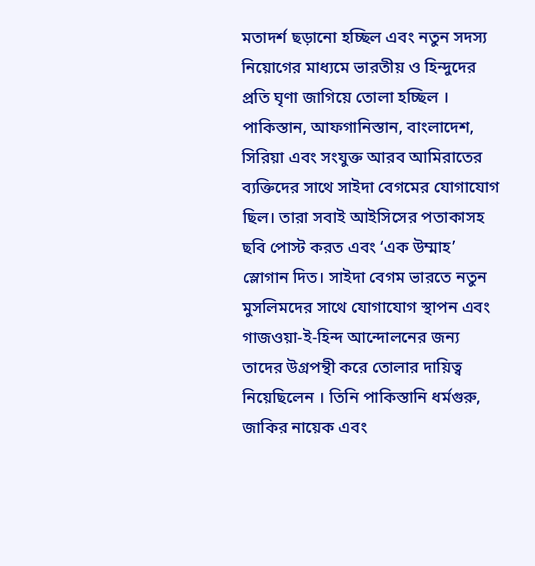মতাদর্শ ছড়ানো হচ্ছিল এবং নতুন সদস্য নিয়োগের মাধ্যমে ভারতীয় ও হিন্দুদের প্রতি ঘৃণা জাগিয়ে তোলা হচ্ছিল ।
পাকিস্তান, আফগানিস্তান, বাংলাদেশ, সিরিয়া এবং সংযুক্ত আরব আমিরাতের ব্যক্তিদের সাথে সাইদা বেগমের যোগাযোগ ছিল। তারা সবাই আইসিসের পতাকাসহ ছবি পোস্ট করত এবং ‘এক উম্মাহ’ স্লোগান দিত। সাইদা বেগম ভারতে নতুন মুসলিমদের সাথে যোগাযোগ স্থাপন এবং গাজওয়া-ই-হিন্দ আন্দোলনের জন্য তাদের উগ্রপন্থী করে তোলার দায়িত্ব নিয়েছিলেন । তিনি পাকিস্তানি ধর্মগুরু, জাকির নায়েক এবং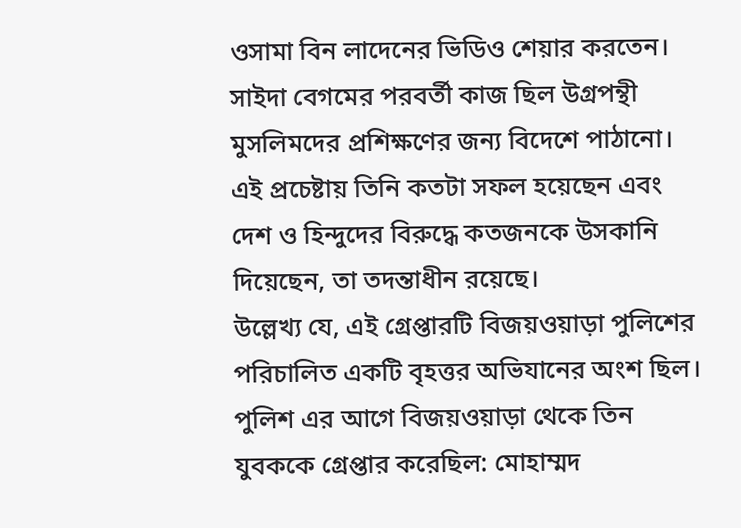ওসামা বিন লাদেনের ভিডিও শেয়ার করতেন। সাইদা বেগমের পরবর্তী কাজ ছিল উগ্রপন্থী মুসলিমদের প্রশিক্ষণের জন্য বিদেশে পাঠানো। এই প্রচেষ্টায় তিনি কতটা সফল হয়েছেন এবং দেশ ও হিন্দুদের বিরুদ্ধে কতজনকে উসকানি দিয়েছেন, তা তদন্তাধীন রয়েছে।
উল্লেখ্য যে, এই গ্রেপ্তারটি বিজয়ওয়াড়া পুলিশের পরিচালিত একটি বৃহত্তর অভিযানের অংশ ছিল। পুলিশ এর আগে বিজয়ওয়াড়া থেকে তিন যুবককে গ্রেপ্তার করেছিল: মোহাম্মদ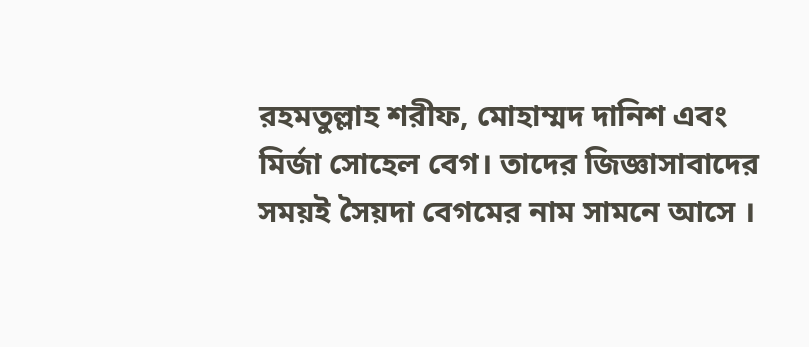রহমতুল্লাহ শরীফ, মোহাম্মদ দানিশ এবং মির্জা সোহেল বেগ। তাদের জিজ্ঞাসাবাদের সময়ই সৈয়দা বেগমের নাম সামনে আসে ।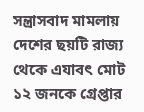সন্ত্রাসবাদ মামলায় দেশের ছয়টি রাজ্য থেকে এযাবৎ মোট ১২ জনকে গ্রেপ্তার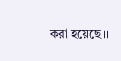করা হয়েছে।।